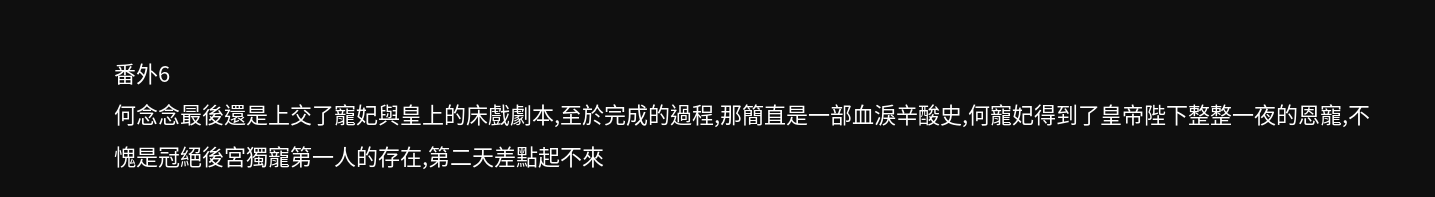番外6
何念念最後還是上交了寵妃與皇上的床戲劇本,至於完成的過程,那簡直是一部血淚辛酸史,何寵妃得到了皇帝陛下整整一夜的恩寵,不愧是冠絕後宮獨寵第一人的存在,第二天差點起不來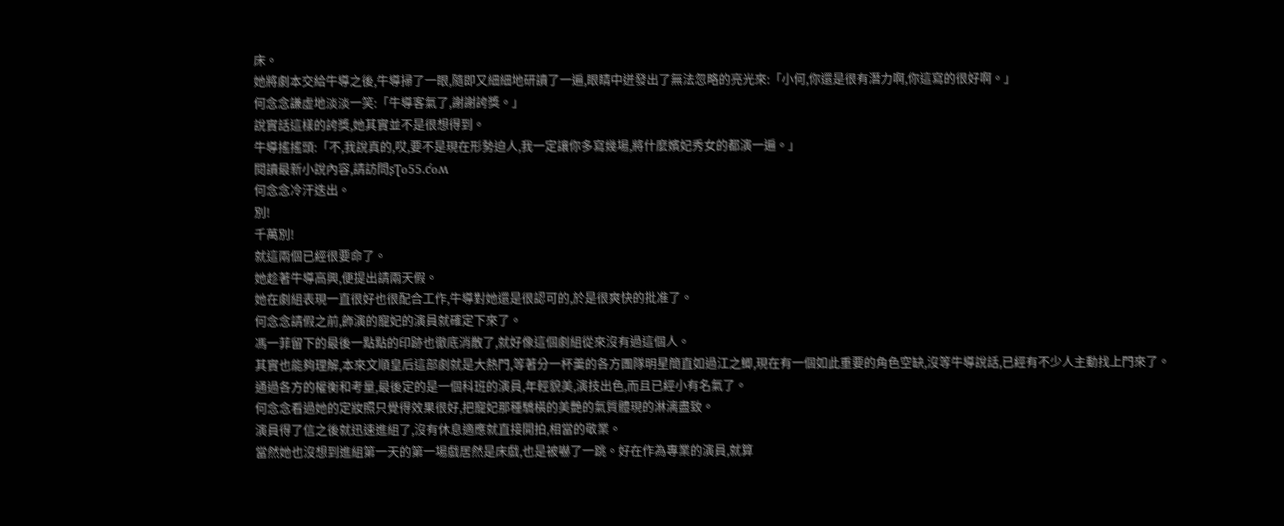床。
她將劇本交給牛導之後,牛導掃了一眼,隨即又細細地研讀了一遍,眼睛中迸發出了無法忽略的亮光來:「小何,你還是很有潛力啊,你這寫的很好啊。」
何念念謙虛地淡淡一笑:「牛導客氣了,謝謝誇獎。」
說實話這樣的誇獎,她其實並不是很想得到。
牛導搖搖頭:「不,我說真的,哎,要不是現在形勢迫人,我一定讓你多寫幾場,將什麼嬪妃秀女的都演一遍。」
閱讀最新小說內容,請訪問ʂƮօ55.ƈօʍ
何念念冷汗迭出。
別!
千萬別!
就這兩個已經很要命了。
她趁著牛導高興,便提出請兩天假。
她在劇組表現一直很好也很配合工作,牛導對她還是很認可的,於是很爽快的批准了。
何念念請假之前,飾演的寵妃的演員就確定下來了。
馮一菲留下的最後一點點的印跡也徹底消散了,就好像這個劇組從來沒有過這個人。
其實也能夠理解,本來文順皇后這部劇就是大熱門,等著分一杯羹的各方團隊明星簡直如過江之鯽,現在有一個如此重要的角色空缺,沒等牛導說話,已經有不少人主動找上門來了。
通過各方的權衡和考量,最後定的是一個科班的演員,年輕貌美,演技出色,而且已經小有名氣了。
何念念看過她的定妝照只覺得效果很好,把寵妃那種驕橫的美艷的氣質體現的淋漓盡致。
演員得了信之後就迅速進組了,沒有休息適應就直接開拍,相當的敬業。
當然她也沒想到進組第一天的第一場戲居然是床戲,也是被嚇了一跳。好在作為專業的演員,就算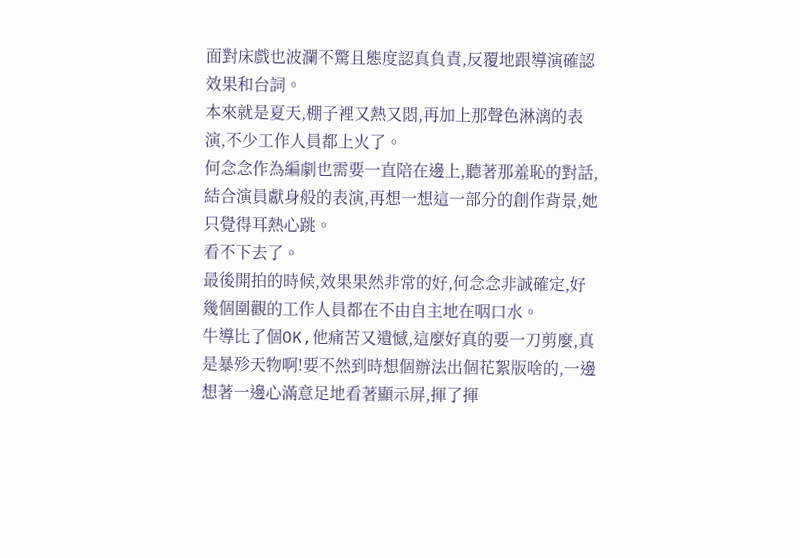面對床戲也波瀾不驚且態度認真負責,反覆地跟導演確認效果和台詞。
本來就是夏天,棚子裡又熱又悶,再加上那聲色淋漓的表演,不少工作人員都上火了。
何念念作為編劇也需要一直陪在邊上,聽著那羞恥的對話,結合演員獻身般的表演,再想一想這一部分的創作背景,她只覺得耳熱心跳。
看不下去了。
最後開拍的時候,效果果然非常的好,何念念非誠確定,好幾個圍觀的工作人員都在不由自主地在咽口水。
牛導比了個OK,他痛苦又遺憾,這麼好真的要一刀剪麼,真是暴殄天物啊!要不然到時想個辦法出個花絮版啥的,一邊想著一邊心滿意足地看著顯示屏,揮了揮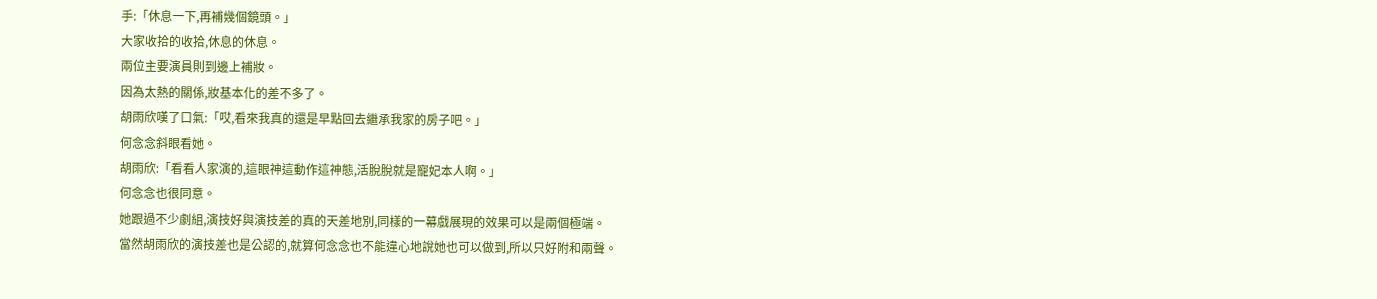手:「休息一下,再補幾個鏡頭。」
大家收拾的收拾,休息的休息。
兩位主要演員則到邊上補妝。
因為太熱的關係,妝基本化的差不多了。
胡雨欣嘆了口氣:「哎,看來我真的還是早點回去繼承我家的房子吧。」
何念念斜眼看她。
胡雨欣:「看看人家演的,這眼神這動作這神態,活脫脫就是寵妃本人啊。」
何念念也很同意。
她跟過不少劇組,演技好與演技差的真的天差地別,同樣的一幕戲展現的效果可以是兩個極端。
當然胡雨欣的演技差也是公認的,就算何念念也不能違心地說她也可以做到,所以只好附和兩聲。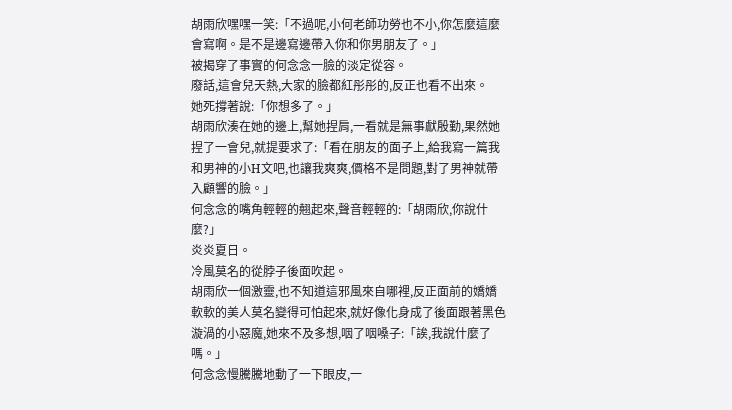胡雨欣嘿嘿一笑:「不過呢,小何老師功勞也不小,你怎麼這麼會寫啊。是不是邊寫邊帶入你和你男朋友了。」
被揭穿了事實的何念念一臉的淡定從容。
廢話,這會兒天熱,大家的臉都紅彤彤的,反正也看不出來。
她死撐著說:「你想多了。」
胡雨欣湊在她的邊上,幫她捏肩,一看就是無事獻殷勤,果然她捏了一會兒,就提要求了:「看在朋友的面子上,給我寫一篇我和男神的小H文吧,也讓我爽爽,價格不是問題,對了男神就帶入顧響的臉。」
何念念的嘴角輕輕的翹起來,聲音輕輕的:「胡雨欣,你說什麼?」
炎炎夏日。
冷風莫名的從脖子後面吹起。
胡雨欣一個激靈,也不知道這邪風來自哪裡,反正面前的嬌嬌軟軟的美人莫名變得可怕起來,就好像化身成了後面跟著黑色漩渦的小惡魔,她來不及多想,咽了咽嗓子:「誒,我說什麼了嗎。」
何念念慢騰騰地動了一下眼皮,一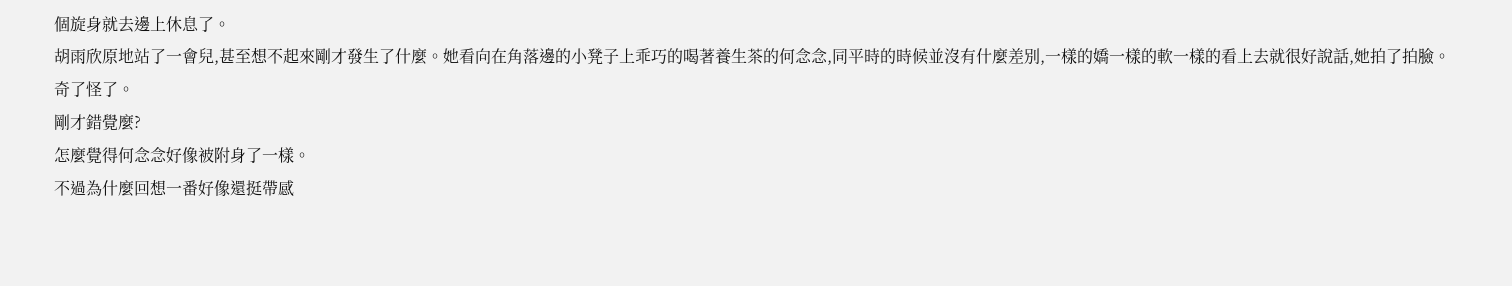個旋身就去邊上休息了。
胡雨欣原地站了一會兒,甚至想不起來剛才發生了什麼。她看向在角落邊的小凳子上乖巧的喝著養生茶的何念念,同平時的時候並沒有什麼差別,一樣的嬌一樣的軟一樣的看上去就很好說話,她拍了拍臉。
奇了怪了。
剛才錯覺麼?
怎麼覺得何念念好像被附身了一樣。
不過為什麼回想一番好像還挺帶感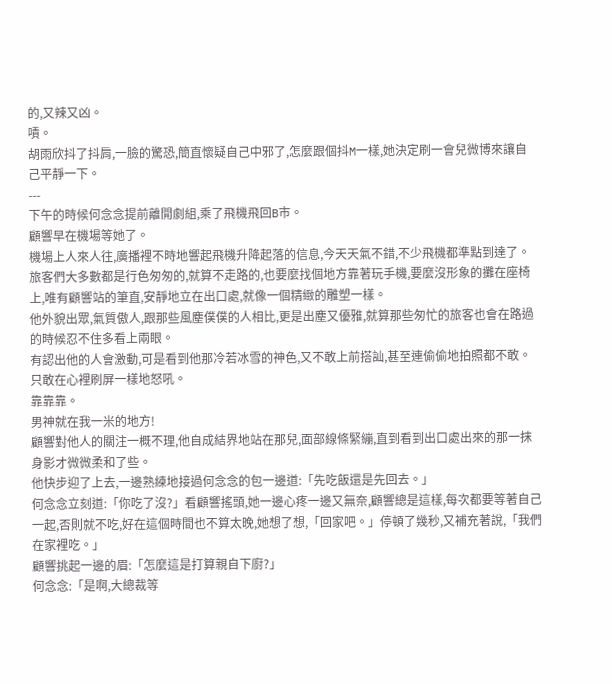的,又辣又凶。
嘖。
胡雨欣抖了抖肩,一臉的驚恐,簡直懷疑自己中邪了,怎麼跟個抖M一樣,她決定刷一會兒微博來讓自己平靜一下。
---
下午的時候何念念提前離開劇組,乘了飛機飛回B市。
顧響早在機場等她了。
機場上人來人往,廣播裡不時地響起飛機升降起落的信息,今天天氣不錯,不少飛機都準點到達了。
旅客們大多數都是行色匆匆的,就算不走路的,也要麼找個地方靠著玩手機,要麼沒形象的攤在座椅上,唯有顧響站的筆直,安靜地立在出口處,就像一個精緻的雕塑一樣。
他外貌出眾,氣質傲人,跟那些風塵僕僕的人相比,更是出塵又優雅,就算那些匆忙的旅客也會在路過的時候忍不住多看上兩眼。
有認出他的人會激動,可是看到他那冷若冰雪的神色,又不敢上前搭訕,甚至連偷偷地拍照都不敢。
只敢在心裡刷屏一樣地怒吼。
靠靠靠。
男神就在我一米的地方!
顧響對他人的關注一概不理,他自成結界地站在那兒,面部線條緊繃,直到看到出口處出來的那一抹身影才微微柔和了些。
他快步迎了上去,一邊熟練地接過何念念的包一邊道:「先吃飯還是先回去。」
何念念立刻道:「你吃了沒?」看顧響搖頭,她一邊心疼一邊又無奈,顧響總是這樣,每次都要等著自己一起,否則就不吃,好在這個時間也不算太晚,她想了想,「回家吧。」停頓了幾秒,又補充著說,「我們在家裡吃。」
顧響挑起一邊的眉:「怎麼這是打算親自下廚?」
何念念:「是啊,大總裁等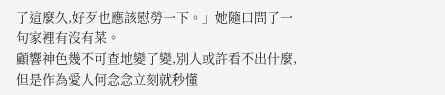了這麼久,好歹也應該慰勞一下。」她隨口問了一句家裡有沒有菜。
顧響神色幾不可查地變了變,別人或許看不出什麼,但是作為愛人何念念立刻就秒懂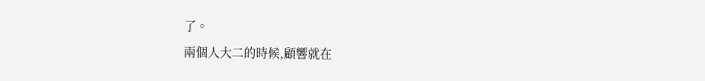了。
兩個人大二的時候,顧響就在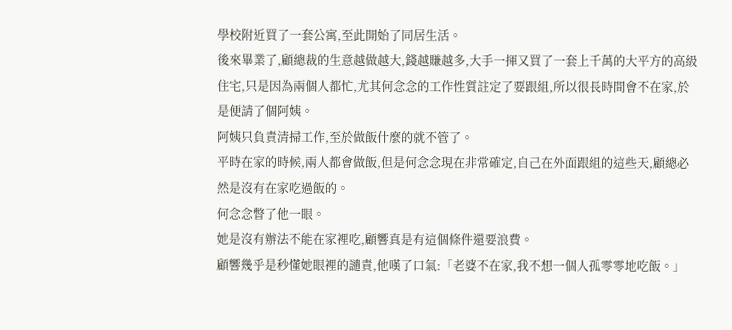學校附近買了一套公寓,至此開始了同居生活。
後來畢業了,顧總裁的生意越做越大,錢越賺越多,大手一揮又買了一套上千萬的大平方的高級住宅,只是因為兩個人都忙,尤其何念念的工作性質註定了要跟組,所以很長時間會不在家,於是便請了個阿姨。
阿姨只負責清掃工作,至於做飯什麼的就不管了。
平時在家的時候,兩人都會做飯,但是何念念現在非常確定,自己在外面跟組的這些天,顧總必然是沒有在家吃過飯的。
何念念瞥了他一眼。
她是沒有辦法不能在家裡吃,顧響真是有這個條件還要浪費。
顧響幾乎是秒懂她眼裡的譴責,他嘆了口氣:「老婆不在家,我不想一個人孤零零地吃飯。」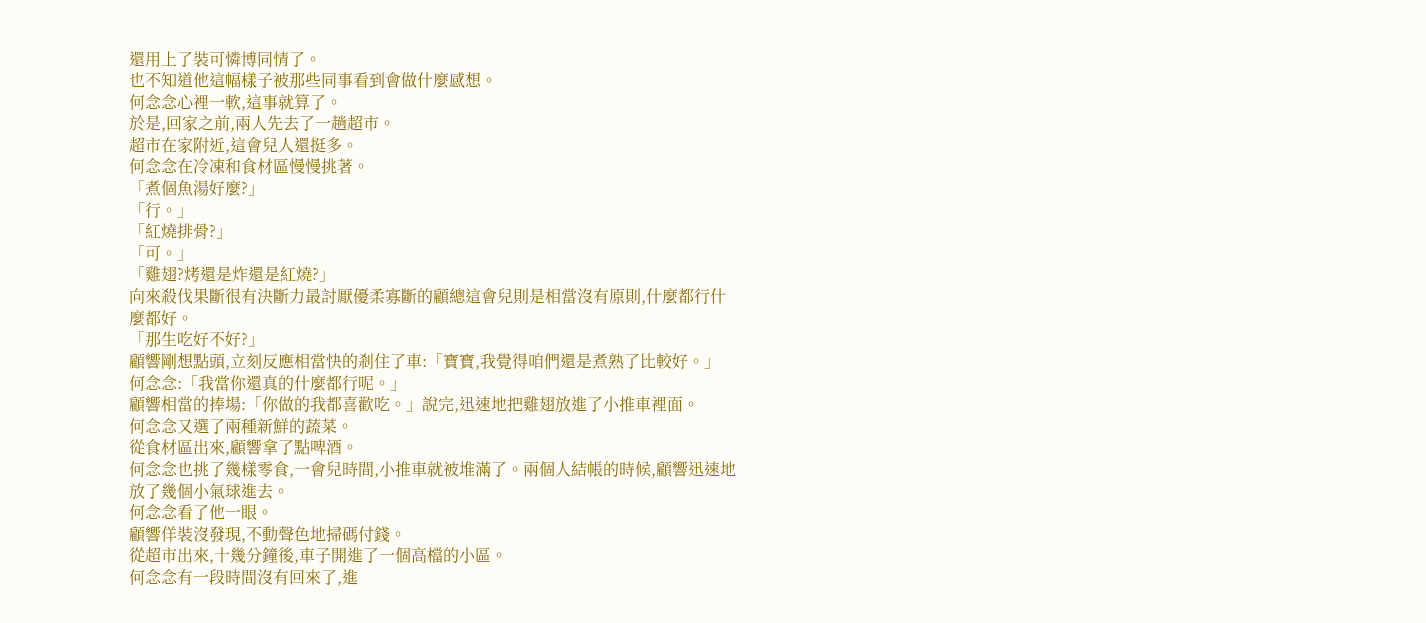還用上了裝可憐博同情了。
也不知道他這幅樣子被那些同事看到會做什麼感想。
何念念心裡一軟,這事就算了。
於是,回家之前,兩人先去了一趟超市。
超市在家附近,這會兒人還挺多。
何念念在冷凍和食材區慢慢挑著。
「煮個魚湯好麼?」
「行。」
「紅燒排骨?」
「可。」
「雞翅?烤還是炸還是紅燒?」
向來殺伐果斷很有決斷力最討厭優柔寡斷的顧總這會兒則是相當沒有原則,什麼都行什麼都好。
「那生吃好不好?」
顧響剛想點頭,立刻反應相當快的剎住了車:「寶寶,我覺得咱們還是煮熟了比較好。」
何念念:「我當你還真的什麼都行呢。」
顧響相當的捧場:「你做的我都喜歡吃。」說完,迅速地把雞翅放進了小推車裡面。
何念念又選了兩種新鮮的蔬菜。
從食材區出來,顧響拿了點啤酒。
何念念也挑了幾樣零食,一會兒時間,小推車就被堆滿了。兩個人結帳的時候,顧響迅速地放了幾個小氣球進去。
何念念看了他一眼。
顧響佯裝沒發現,不動聲色地掃碼付錢。
從超市出來,十幾分鐘後,車子開進了一個高檔的小區。
何念念有一段時間沒有回來了,進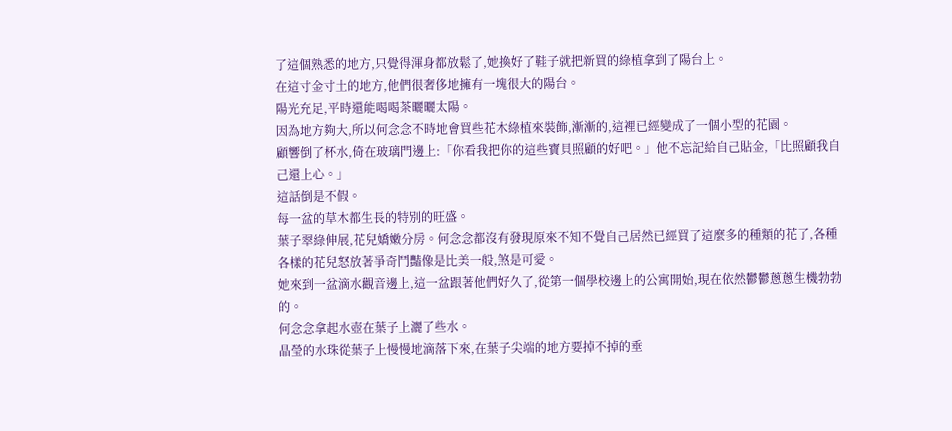了這個熟悉的地方,只覺得渾身都放鬆了,她換好了鞋子就把新買的綠植拿到了陽台上。
在這寸金寸土的地方,他們很奢侈地擁有一塊很大的陽台。
陽光充足,平時還能喝喝茶曬曬太陽。
因為地方夠大,所以何念念不時地會買些花木綠植來裝飾,漸漸的,這裡已經變成了一個小型的花園。
顧響倒了杯水,倚在玻璃門邊上:「你看我把你的這些寶貝照顧的好吧。」他不忘記給自己貼金,「比照顧我自己還上心。」
這話倒是不假。
每一盆的草木都生長的特別的旺盛。
葉子翠綠伸展,花兒嬌嫩分房。何念念都沒有發現原來不知不覺自己居然已經買了這麼多的種類的花了,各種各樣的花兒怒放著爭奇鬥豔像是比美一般,煞是可愛。
她來到一盆滴水觀音邊上,這一盆跟著他們好久了,從第一個學校邊上的公寓開始,現在依然鬱鬱蔥蔥生機勃勃的。
何念念拿起水壺在葉子上灑了些水。
晶瑩的水珠從葉子上慢慢地滴落下來,在葉子尖端的地方要掉不掉的垂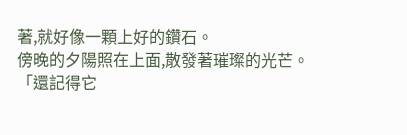著,就好像一顆上好的鑽石。
傍晚的夕陽照在上面,散發著璀璨的光芒。
「還記得它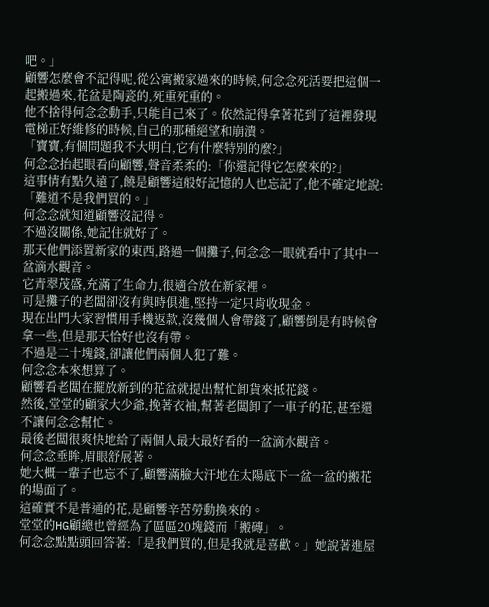吧。」
顧響怎麼會不記得呢,從公寓搬家過來的時候,何念念死活要把這個一起搬過來,花盆是陶瓷的,死重死重的。
他不捨得何念念動手,只能自己來了。依然記得拿著花到了這裡發現電梯正好維修的時候,自己的那種絕望和崩潰。
「寶寶,有個問題我不大明白,它有什麼特別的麼?」
何念念抬起眼看向顧響,聲音柔柔的:「你還記得它怎麼來的?」
這事情有點久遠了,饒是顧響這般好記憶的人也忘記了,他不確定地說:「難道不是我們買的。」
何念念就知道顧響沒記得。
不過沒關係,她記住就好了。
那天他們添置新家的東西,路過一個攤子,何念念一眼就看中了其中一盆滴水觀音。
它青翠茂盛,充滿了生命力,很適合放在新家裡。
可是攤子的老闆卻沒有與時俱進,堅持一定只肯收現金。
現在出門大家習慣用手機返款,沒幾個人會帶錢了,顧響倒是有時候會拿一些,但是那天恰好也沒有帶。
不過是二十塊錢,卻讓他們兩個人犯了難。
何念念本來想算了。
顧響看老闆在擺放新到的花盆就提出幫忙卸貨來抵花錢。
然後,堂堂的顧家大少爺,挽著衣袖,幫著老闆卸了一車子的花,甚至還不讓何念念幫忙。
最後老闆很爽快地給了兩個人最大最好看的一盆滴水觀音。
何念念垂眸,眉眼舒展著。
她大概一輩子也忘不了,顧響滿臉大汗地在太陽底下一盆一盆的搬花的場面了。
這確實不是普通的花,是顧響辛苦勞動換來的。
堂堂的HG顧總也曾經為了區區20塊錢而「搬磚」。
何念念點點頭回答著:「是我們買的,但是我就是喜歡。」她說著進屋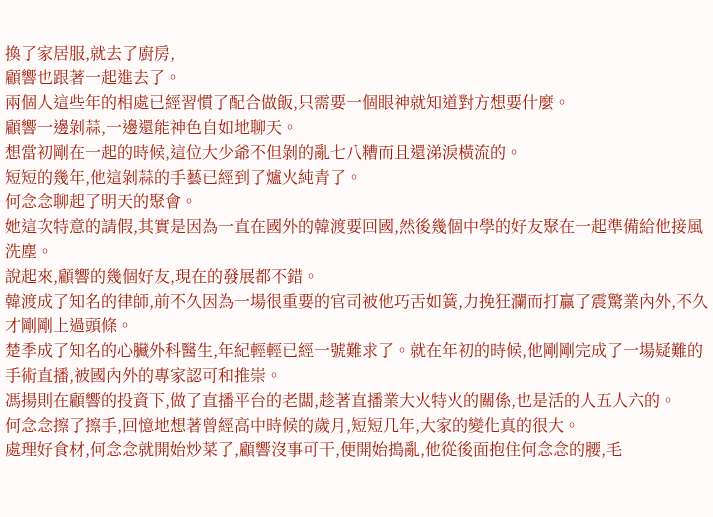換了家居服,就去了廚房,
顧響也跟著一起進去了。
兩個人這些年的相處已經習慣了配合做飯,只需要一個眼神就知道對方想要什麼。
顧響一邊剝蒜,一邊還能神色自如地聊天。
想當初剛在一起的時候,這位大少爺不但剝的亂七八糟而且還涕淚橫流的。
短短的幾年,他這剝蒜的手藝已經到了爐火純青了。
何念念聊起了明天的聚會。
她這次特意的請假,其實是因為一直在國外的韓渡要回國,然後幾個中學的好友聚在一起準備給他接風洗塵。
說起來,顧響的幾個好友,現在的發展都不錯。
韓渡成了知名的律師,前不久因為一場很重要的官司被他巧舌如簧,力挽狂瀾而打贏了震驚業內外,不久才剛剛上過頭條。
楚季成了知名的心臟外科醫生,年紀輕輕已經一號難求了。就在年初的時候,他剛剛完成了一場疑難的手術直播,被國內外的專家認可和推崇。
馮揚則在顧響的投資下,做了直播平台的老闆,趁著直播業大火特火的關係,也是活的人五人六的。
何念念擦了擦手,回憶地想著曾經高中時候的歲月,短短几年,大家的變化真的很大。
處理好食材,何念念就開始炒菜了,顧響沒事可干,便開始搗亂,他從後面抱住何念念的腰,毛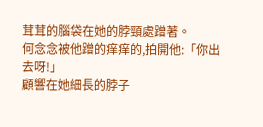茸茸的腦袋在她的脖頸處蹭著。
何念念被他蹭的痒痒的,拍開他:「你出去呀!」
顧響在她細長的脖子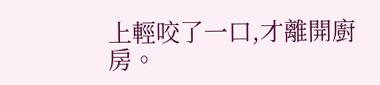上輕咬了一口,才離開廚房。